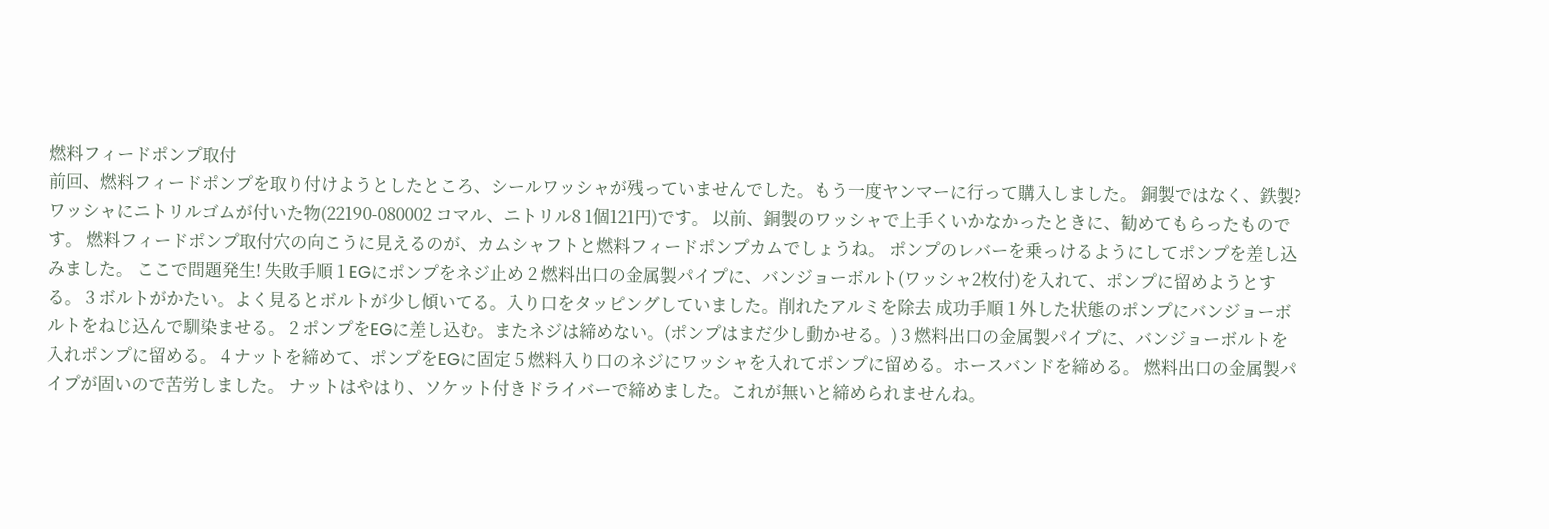燃料フィードポンプ取付
前回、燃料フィードポンプを取り付けようとしたところ、シールワッシャが残っていませんでした。もう一度ヤンマーに行って購入しました。 銅製ではなく、鉄製?ワッシャにニトリルゴムが付いた物(22190-080002 コマル、ニトリル8 1個121円)です。 以前、銅製のワッシャで上手くいかなかったときに、勧めてもらったものです。 燃料フィードポンプ取付穴の向こうに見えるのが、カムシャフトと燃料フィードポンプカムでしょうね。 ポンプのレバーを乗っけるようにしてポンプを差し込みました。 ここで問題発生! 失敗手順 1 EGにポンプをネジ止め 2 燃料出口の金属製パイプに、バンジョーボルト(ワッシャ2枚付)を入れて、ポンプに留めようとする。 3 ボルトがかたい。よく見るとボルトが少し傾いてる。入り口をタッピングしていました。削れたアルミを除去 成功手順 1 外した状態のポンプにバンジョーボルトをねじ込んで馴染ませる。 2 ポンプをEGに差し込む。またネジは締めない。(ポンプはまだ少し動かせる。) 3 燃料出口の金属製パイプに、バンジョーボルトを入れポンプに留める。 4 ナットを締めて、ポンプをEGに固定 5 燃料入り口のネジにワッシャを入れてポンプに留める。ホースバンドを締める。 燃料出口の金属製パイプが固いので苦労しました。 ナットはやはり、ソケット付きドライバーで締めました。これが無いと締められませんね。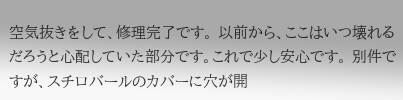空気抜きをして、修理完了です。 以前から、ここはいつ壊れるだろうと心配していた部分です。これで少し安心です。 別件ですが、スチロバールのカバーに穴が開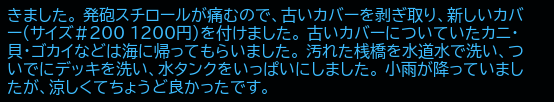きました。 発砲スチロールが痛むので、古いカバーを剥ぎ取り、新しいカバー(サイズ#200 1200円)を付けました。 古いカバーについていたカニ・貝・ゴカイなどは海に帰ってもらいました。 汚れた桟橋を水道水で洗い、ついでにデッキを洗い、水タンクをいっぱいにしました。 小雨が降っていましたが、涼しくてちょうど良かったです。